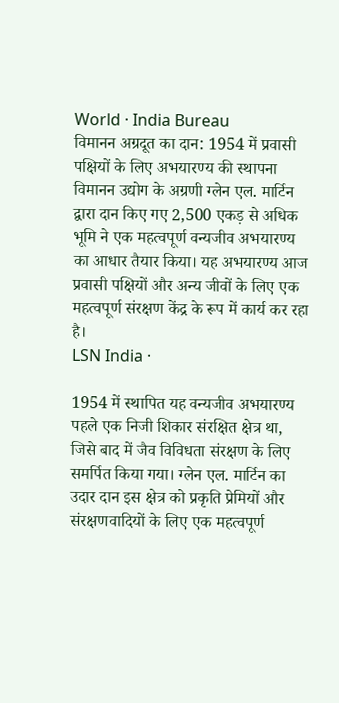World · India Bureau
विमानन अग्रदूत का दान: 1954 में प्रवासी पक्षियों के लिए अभयारण्य की स्थापना
विमानन उद्योग के अग्रणी ग्लेन एल. मार्टिन द्वारा दान किए गए 2,500 एकड़ से अधिक भूमि ने एक महत्वपूर्ण वन्यजीव अभयारण्य का आधार तैयार किया। यह अभयारण्य आज प्रवासी पक्षियों और अन्य जीवों के लिए एक महत्वपूर्ण संरक्षण केंद्र के रूप में कार्य कर रहा है।
LSN India ·

1954 में स्थापित यह वन्यजीव अभयारण्य पहले एक निजी शिकार संरक्षित क्षेत्र था, जिसे बाद में जैव विविधता संरक्षण के लिए समर्पित किया गया। ग्लेन एल. मार्टिन का उदार दान इस क्षेत्र को प्रकृति प्रेमियों और संरक्षणवादियों के लिए एक महत्वपूर्ण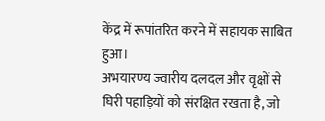केंद्र में रूपांतरित करने में सहायक साबित हुआ।
अभयारण्य ज्वारीय दलदल और वृक्षों से घिरी पहाड़ियों को संरक्षित रखता है, जो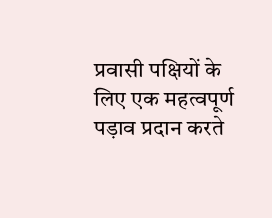प्रवासी पक्षियों के लिए एक महत्वपूर्ण पड़ाव प्रदान करते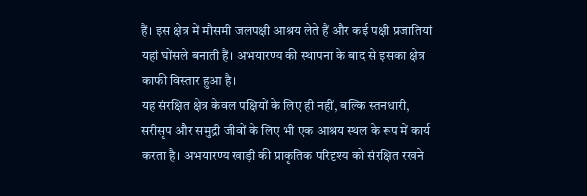हैं। इस क्षेत्र में मौसमी जलपक्षी आश्रय लेते हैं और कई पक्षी प्रजातियां यहां घोंसले बनाती हैं। अभयारण्य की स्थापना के बाद से इसका क्षेत्र काफी विस्तार हुआ है।
यह संरक्षित क्षेत्र केवल पक्षियों के लिए ही नहीं, बल्कि स्तनधारी, सरीसृप और समुद्री जीवों के लिए भी एक आश्रय स्थल के रूप में कार्य करता है। अभयारण्य खाड़ी की प्राकृतिक परिदृश्य को संरक्षित रखने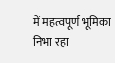में महत्वपूर्ण भूमिका निभा रहा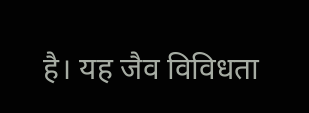है। यह जैव विविधता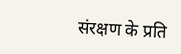संरक्षण के प्रति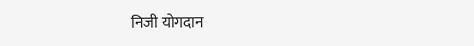निजी योगदान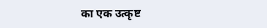का एक उत्कृष्ट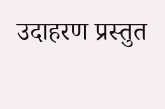उदाहरण प्रस्तुत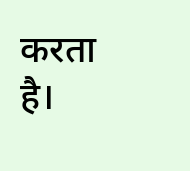करता है।